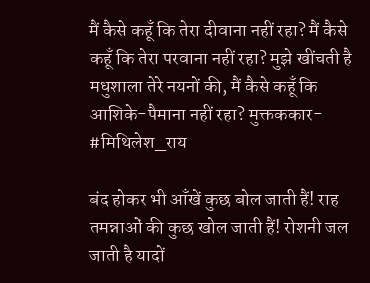मैं कैसे कहूँ कि तेरा दीवाना नहीं रहा? मैं कैसे कहूँ कि तेरा परवाना नहीं रहा? मुझे खींचती है मधुशाला तेरे नयनों की, मैं कैसे कहूँ कि आशिके-पैमाना नहीं रहा? मुक्तककार- #मिथिलेश_राय

बंद होकर भी आँखें कुछ बोल जाती हैं! राह तमन्नाओं की कुछ खोल जाती हैं! रोशनी जल जाती है यादों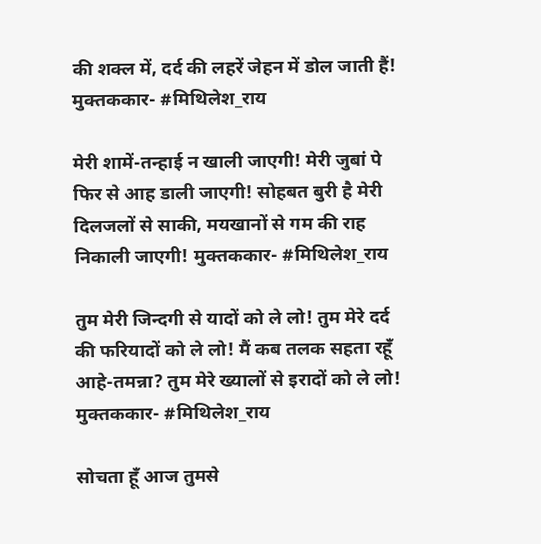की शक्ल में, दर्द की लहरें जेहन में डोल जाती हैं! मुक्तककार- #मिथिलेश_राय

मेरी शामें-तन्हाई न खाली जाएगी! मेरी जुबां पे फिर से आह डाली जाएगी! सोहबत बुरी है मेरी दिलजलों से साकी, मयखानों से गम की राह निकाली जाएगी! मुक्तककार- #मिथिलेश_राय

तुम मेरी जिन्दगी से यादों को ले लो! तुम मेरे दर्द की फरियादों को ले लो! मैं कब तलक सहता रहूँ आहे-तमन्ना? तुम मेरे ख्यालों से इरादों को ले लो! मुक्तककार- #मिथिलेश_राय

सोचता हूँ आज तुमसे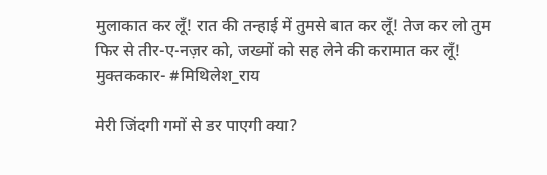मुलाकात कर लूँ! रात की तन्हाई में तुमसे बात कर लूँ! तेज कर लो तुम फिर से तीर-ए-नज़र को, जख्मों को सह लेने की करामात कर लूँ! मुक्तककार- #मिथिलेश_राय

मेरी जिंदगी गमों से डर पाएगी क्या?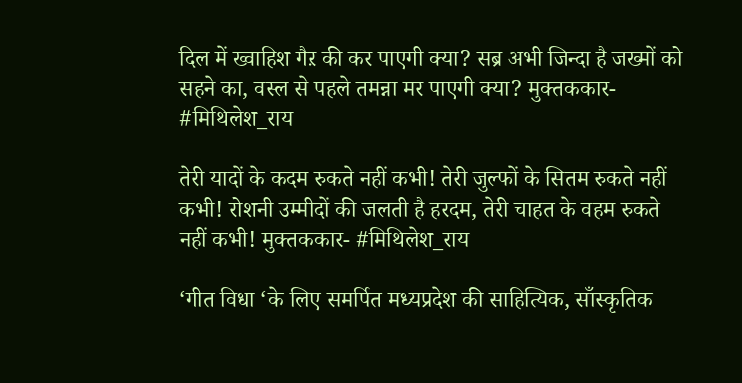दिल में ख्वाहिश गैऱ की कर पाएगी क्या? सब्र अभी जिन्दा है जख्मों को सहने का, वस्ल से पहले तमन्ना मर पाएगी क्या? मुक्तककार- #मिथिलेश_राय

तेरी यादों के कदम रुकते नहीं कभी! तेरी जुल्फों के सितम रुकते नहीं कभी! रोशनी उम्मीदों की जलती है हरदम, तेरी चाहत के वहम रुकते नहीं कभी! मुक्तककार- #मिथिलेश_राय

‘गीत विधा ‘के लिए समर्पित मध्यप्रदेश की साहित्यिक, साँस्कृतिक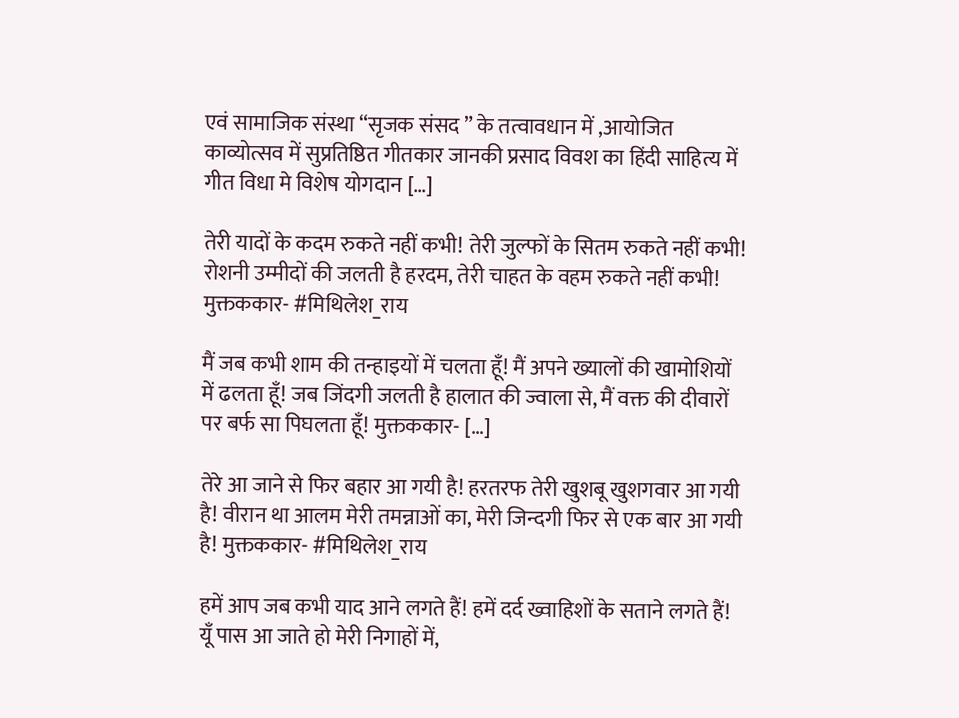एवं सामाजिक संस्था “सृजक संसद ” के तत्वावधान में ,आयोजित काव्योत्सव में सुप्रतिष्ठित गीतकार जानकी प्रसाद विवश का हिंदी साहित्य में गीत विधा मे विशेष योगदान […]

तेरी यादों के कदम रुकते नहीं कभी! तेरी जुल्फों के सितम रुकते नहीं कभी! रोशनी उम्मीदों की जलती है हरदम, तेरी चाहत के वहम रुकते नहीं कभी! मुक्तककार- #मिथिलेश_राय

मैं जब कभी शाम की तन्हाइयों में चलता हूँ! मैं अपने ख्यालों की खामोशियों में ढलता हूँ! जब जिंदगी जलती है हालात की ज्वाला से, मैं वक्त की दीवारों पर बर्फ सा पिघलता हूँ! मुक्तककार- […]

तेरे आ जाने से फिर बहार आ गयी है! हरतरफ तेरी खुशबू खुशगवार आ गयी है! वीरान था आलम मेरी तमन्नाओं का, मेरी जिन्दगी फिर से एक बार आ गयी है! मुक्तककार- #मिथिलेश_राय

हमें आप जब कभी याद आने लगते हैं! हमें दर्द ख्वाहिशों के सताने लगते हैं! यूँ पास आ जाते हो मेरी निगाहों में,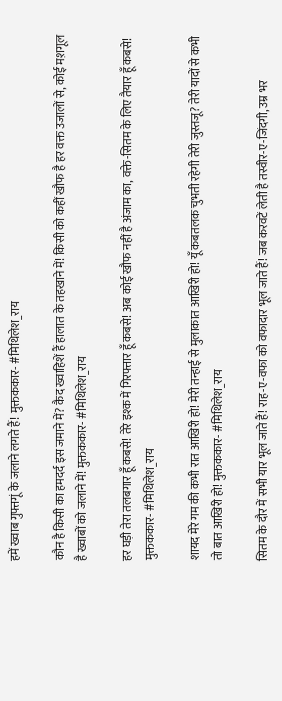हमें ख्वाब गुफ्तगूं के जलाने लगते हैं! मुक्तककार- #मिथिलेश_राय

कौन है किसी का हमदर्द इस जमाने में? कैद ख्वाहिशें हैं हालात के तहखाने में! किसी को कहीं खौफ है हर वक्त उजालों से, कोई मश़गूल है ख्वाबों को जलाने में! मुक्तककार- #मिथिलेश_राय

हर घड़ी तेरा तलबगार हूँ कबसे! तेरे इश्क में गिरफ्तार हूँ कबसे! अब कोई खौफ नहीं है अंजाम का, वक्ते-सितम के लिए तैयार हूँ कबसे! मुक्तककार- #मिथिलेश_राय

शायद मेरे गम की कभी रात आखिरी हो! मेरी तन्हाई से मुलाकात आखिरी हो! यूँ कबतलक चुभती रहेगी तेरी जुस्तजू? तेरी यादों से कभी तो बात आखिरी हो! मुक्तककार- #मिथिलेश_राय

सितम के दौर में सभी यार भूल जाते हैं! राह-ए-वफा को वफादार भूल जाते हैं! जब करवटें लेती है तस्वीर-ए-जिंदगी, उम्र भर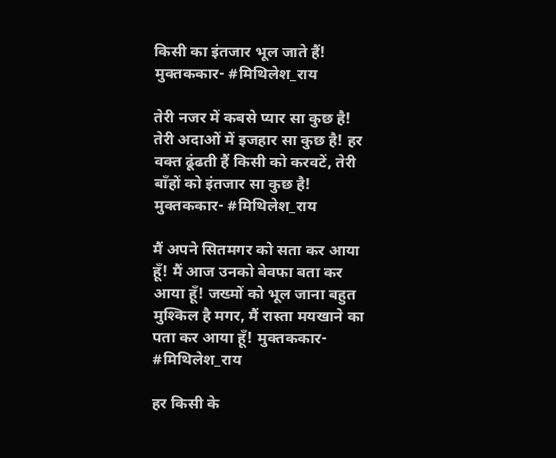किसी का इंतजार भूल जाते हैं! मुक्तककार- #मिथिलेश_राय

तेरी नजर में कबसे प्यार सा कुछ है! तेरी अदाओं में इजहार सा कुछ है! हर वक्त ढूंढती हैं किसी को करवटें, तेरी बाँहों को इंतजार सा कुछ है! मुक्तककार- #मिथिलेश_राय

मैं अपने सितमगर को सता कर आया हूँ! मैं आज उनको बेवफा बता कर आया हूँ! जख्मों को भूल जाना बहुत मुश्किल है मगर, मैं रास्ता मयखाने का पता कर आया हूँ! मुक्तककार- #मिथिलेश_राय

हर किसी के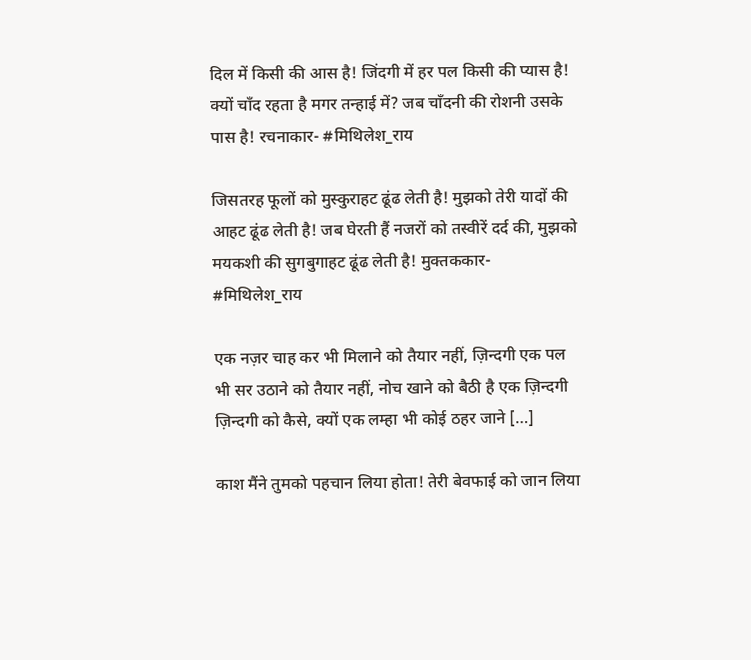दिल में किसी की आस है! जिंदगी में हर पल किसी की प्यास है! क्यों चाँद रहता है मगर तन्हाई में? जब चाँदनी की रोशनी उसके पास है! रचनाकार- #मिथिलेश_राय

जिसतरह फूलों को मुस्कुराहट ढूंढ लेती है! मुझको तेरी यादों की आहट ढूंढ लेती है! जब घेरती हैं नजरों को तस्वीरें दर्द की, मुझको मयकशी की सुगबुगाहट ढूंढ लेती है! मुक्तककार- #मिथिलेश_राय

एक नज़र चाह कर भी मिलाने को तैयार नहीं, ज़िन्दगी एक पल भी सर उठाने को तैयार नहीं, नोच खाने को बैठी है एक ज़िन्दगी ज़िन्दगी को कैसे, क्यों एक लम्हा भी कोई ठहर जाने […]

काश मैंने तुमको पहचान लिया होता! तेरी बेवफाई को जान लिया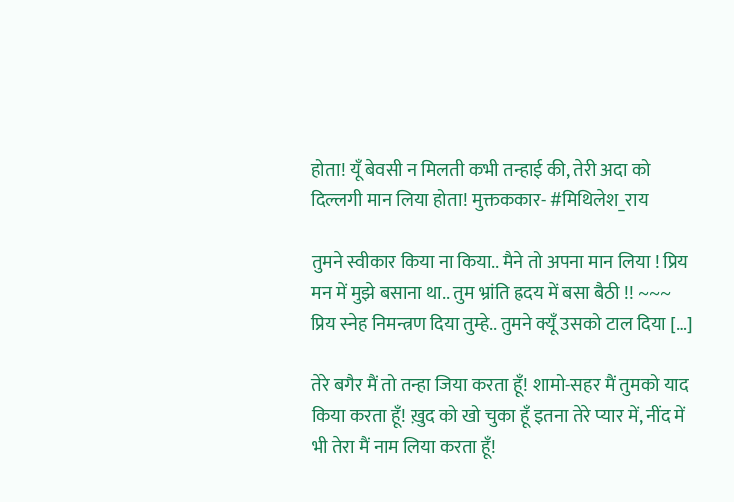होता! यूँ बेवसी न मिलती कभी तन्हाई की, तेरी अदा को दिल्लगी मान लिया होता! मुक्तककार- #मिथिलेश_राय

तुमने स्वीकार किया ना किया.. मैने तो अपना मान लिया ! प्रिय मन में मुझे बसाना था.. तुम भ्रांति ह्रदय में बसा बैठी !! ~~~ प्रिय स्नेह निमन्त्रण दिया तुम्हे.. तुमने क्यूँ उसको टाल दिया […]

तेरे बगैर मैं तो तन्हा जिया करता हूँ! शामो-सहर मैं तुमको याद किया करता हूँ! ख़ुद को खो चुका हूँ इतना तेरे प्यार में, नींद में भी तेरा मैं नाम लिया करता हूँ!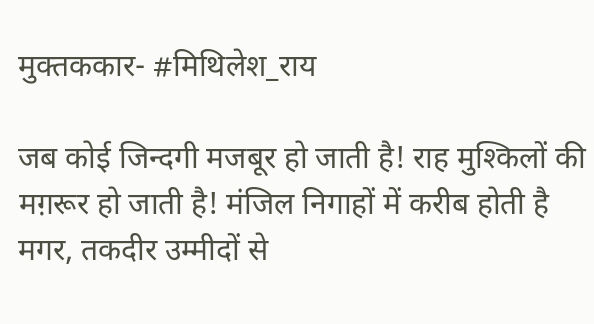मुक्तककार- #मिथिलेश_राय

जब कोई जिन्दगी मजबूर हो जाती है! राह मुश्किलों की मग़रूर हो जाती है! मंजिल निगाहों में करीब होती है मगर, तकदीर उम्मीदों से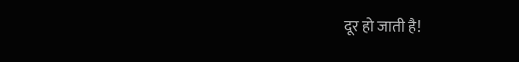दूर हो जाती है!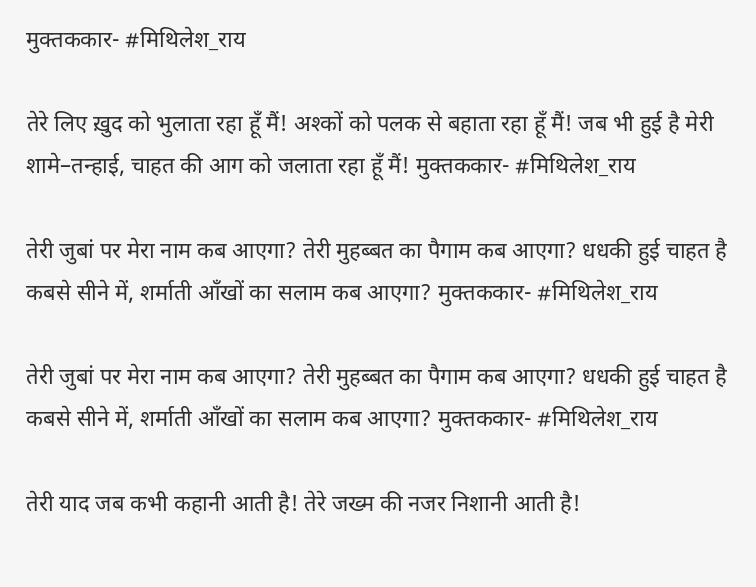मुक्तककार- #मिथिलेश_राय

तेरे लिए ख़ुद को भुलाता रहा हूँ मैं! अश्कों को पलक से बहाता रहा हूँ मैं! जब भी हुई है मेरी शामे–तन्हाई, चाहत की आग को जलाता रहा हूँ मैं! मुक्तककार- #मिथिलेश_राय

तेरी जुबां पर मेरा नाम कब आएगा? तेरी मुहब्बत का पैगाम कब आएगा? धधकी हुई चाहत है कबसे सीने में, शर्माती आँखों का सलाम कब आएगा? मुक्तककार- #मिथिलेश_राय

तेरी जुबां पर मेरा नाम कब आएगा? तेरी मुहब्बत का पैगाम कब आएगा? धधकी हुई चाहत है कबसे सीने में, शर्माती आँखों का सलाम कब आएगा? मुक्तककार- #मिथिलेश_राय

तेरी याद जब कभी कहानी आती है! तेरे जख्म की नजर निशानी आती है!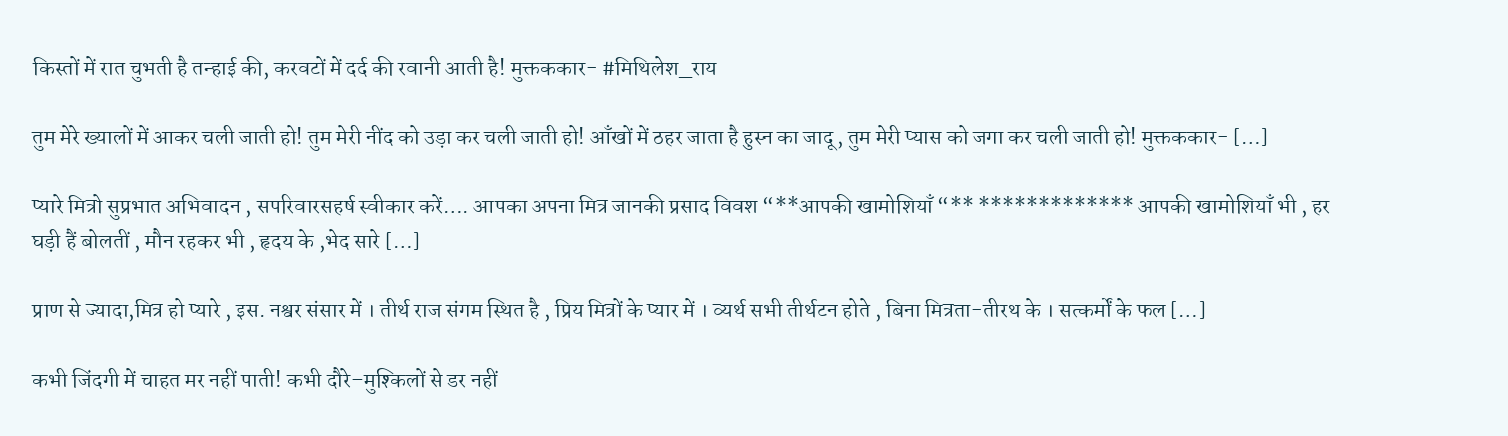किस्तों में रात चुभती है तन्हाई की, करवटों में दर्द की रवानी आती है! मुक्तककार- #मिथिलेश_राय

तुम मेरे ख्यालों में आकर चली जाती हो! तुम मेरी नींद को उड़ा कर चली जाती हो! आँखों में ठहर जाता है हुस्न का जादू, तुम मेरी प्यास को जगा कर चली जाती हो! मुक्तककार- […]

प्यारे मित्रो सुप्रभात अभिवादन , सपरिवारसहर्ष स्वीकार करें…. आपका अपना मित्र जानकी प्रसाद विवश “**आपकी खामोशियाँ “** ************* आपकी खामोशियाँ भी , हर घड़ी हैं बोलतीं , मौन रहकर भी , हृदय के ,भेद सारे […]

प्राण से ज्यादा,मित्र हो प्यारे , इस. नश्वर संसार में । तीर्थ राज संगम स्थित है , प्रिय मित्रों के प्यार में । व्यर्थ सभी तीर्थटन होते , बिना मित्रता-तीरथ के । सत्कर्मों के फल […]

कभी जिंदगी में चाहत मर नहीं पाती! कभी दौरे–मुश्किलों से डर नहीं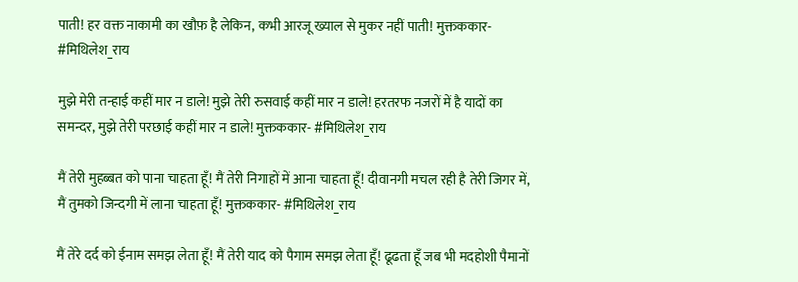पाती! हर वक्त नाकामी का खौफ़ है लेकिन, कभी आरजू ख्याल से मुकर नहीं पाती! मुक्तककार- #मिथिलेश_राय

मुझे मेरी तन्हाई कहीं मार न डाले! मुझे तेरी रुसवाई कहीं मार न डाले! हरतरफ नजरों में है यादों का समन्दर, मुझे तेरी परछाई कहीं मार न डाले! मुक्तककार- #मिथिलेश_राय

मैं तेरी मुहब्बत को पाना चाहता हूँ! मैं तेरी निगाहों में आना चाहता हूँ! दीवानगी मचल रही है तेरी जिगर में, मैं तुमको जिन्दगी में लाना चाहता हूँ! मुक्तककार- #मिथिलेश_राय

मैं तेरे दर्द को ईनाम समझ लेता हूँ! मैं तेरी याद को पैगाम समझ लेता हूँ! ढूढता हूँ जब भी मदहोशी पैमानों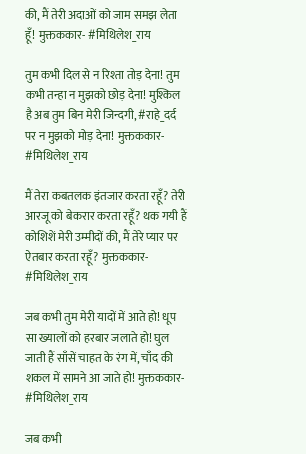की, मैं तेरी अदाओं को जाम समझ लेता हूँ! मुक्तककार- #मिथिलेश_राय

तुम कभी दिल से न रिश्ता तोड़ देना! तुम कभी तन्हा न मुझको छोड़ देना! मुश्किल है अब तुम बिन मेरी जिन्दगी, #राहे_दर्द पर न मुझको मोड़ देना! मुक्तककार- #मिथिलेश_राय

मैं तेरा कबतलक इंतजार करता रहूँ? तेरी आरजू को बेकरार करता रहूँ? थक गयी हैं कोशिशें मेरी उम्मीदों की, मैं तेरे प्यार पर ऐतबार करता रहूँ? मुक्तककार- #मिथिलेश_राय

जब कभी तुम मेरी यादों में आते हो! धूप सा ख्यालों को हरबार जलाते हो! घुल जाती हैं साँसें चाहत के रंग में, चाँद की शकल में सामने आ जाते हो! मुक्तककार- #मिथिलेश_राय

जब कभी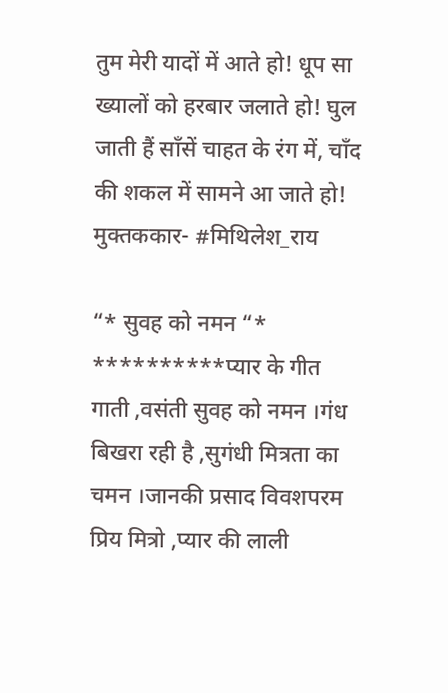तुम मेरी यादों में आते हो! धूप सा ख्यालों को हरबार जलाते हो! घुल जाती हैं साँसें चाहत के रंग में, चाँद की शकल में सामने आ जाते हो! मुक्तककार- #मिथिलेश_राय

“* सुवह को नमन “* **********प्यार के गीत गाती ,वसंती सुवह को नमन ।गंध बिखरा रही है ,सुगंधी मित्रता का चमन ।जानकी प्रसाद विवशपरम प्रिय मित्रो ,प्यार की लाली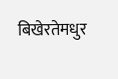बिखेरतेमधुर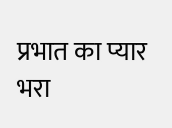प्रभात का प्यार भरा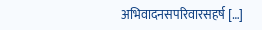अभिवादनसपरिवारसहर्ष […]